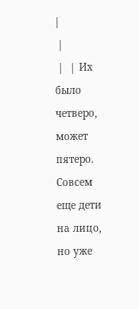|
 |
 |  | Их было четверо, может пятеро. Совсем еще дети на лицо, но уже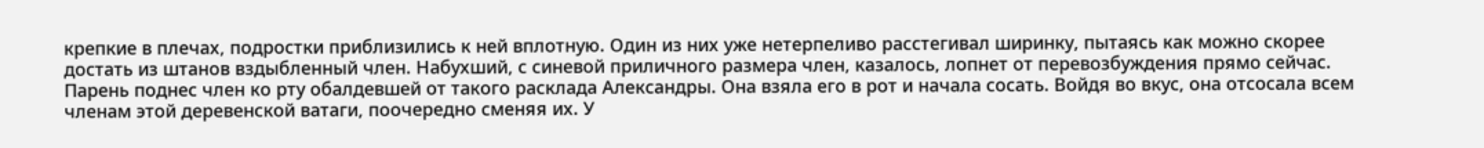крепкие в плечах, подростки приблизились к ней вплотную. Один из них уже нетерпеливо расстегивал ширинку, пытаясь как можно скорее достать из штанов вздыбленный член. Набухший, с синевой приличного размера член, казалось, лопнет от перевозбуждения прямо сейчас. Парень поднес член ко рту обалдевшей от такого расклада Александры. Она взяла его в рот и начала сосать. Войдя во вкус, она отсосала всем членам этой деревенской ватаги, поочередно сменяя их. У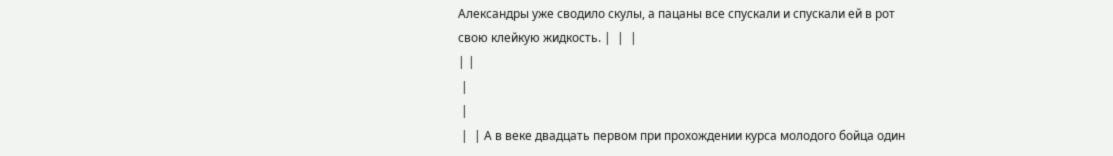Александры уже сводило скулы, а пацаны все спускали и спускали ей в рот свою клейкую жидкость. |  |  |
| |
 |
 |
 |  | А в веке двадцать первом при прохождении курса молодого бойца один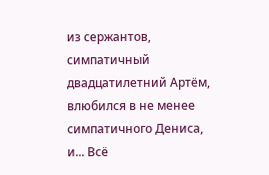из сержантов, симпатичный двадцатилетний Артём, влюбился в не менее симпатичного Дениса, и... Всё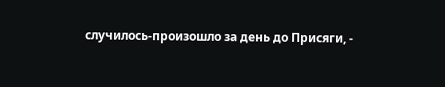случилось-произошло за день до Присяги, -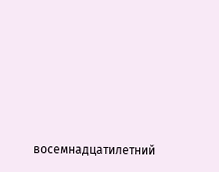восемнадцатилетний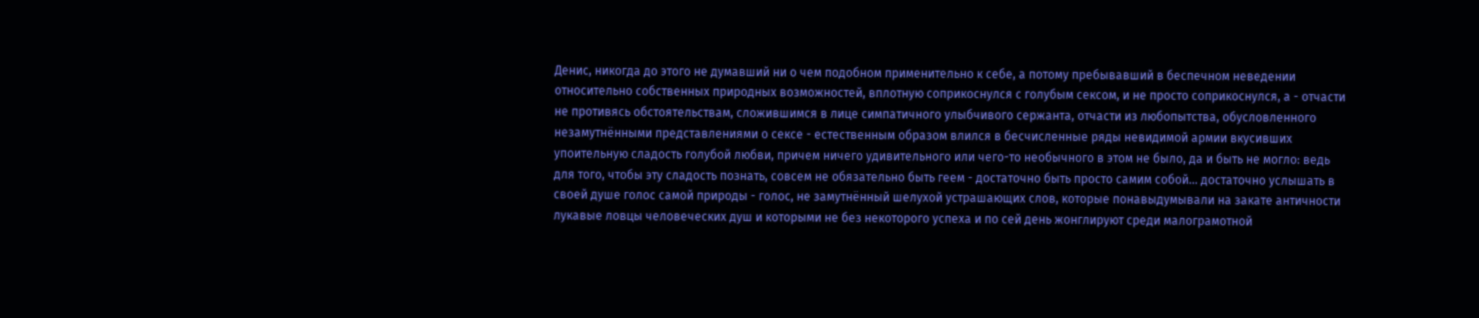Денис, никогда до этого не думавший ни о чем подобном применительно к себе, а потому пребывавший в беспечном неведении относительно собственных природных возможностей, вплотную соприкоснулся с голубым сексом, и не просто соприкоснулся, а - отчасти не противясь обстоятельствам, сложившимся в лице симпатичного улыбчивого сержанта, отчасти из любопытства, обусловленного незамутнёнными представлениями о сексе - естественным образом влился в бесчисленные ряды невидимой армии вкусивших упоительную сладость голубой любви, причем ничего удивительного или чего-то необычного в этом не было, да и быть не могло: ведь для того, чтобы эту сладость познать, совсем не обязательно быть геем - достаточно быть просто самим собой... достаточно услышать в своей душе голос самой природы - голос, не замутнённый шелухой устрашающих слов, которые понавыдумывали на закате античности лукавые ловцы человеческих душ и которыми не без некоторого успеха и по сей день жонглируют среди малограмотной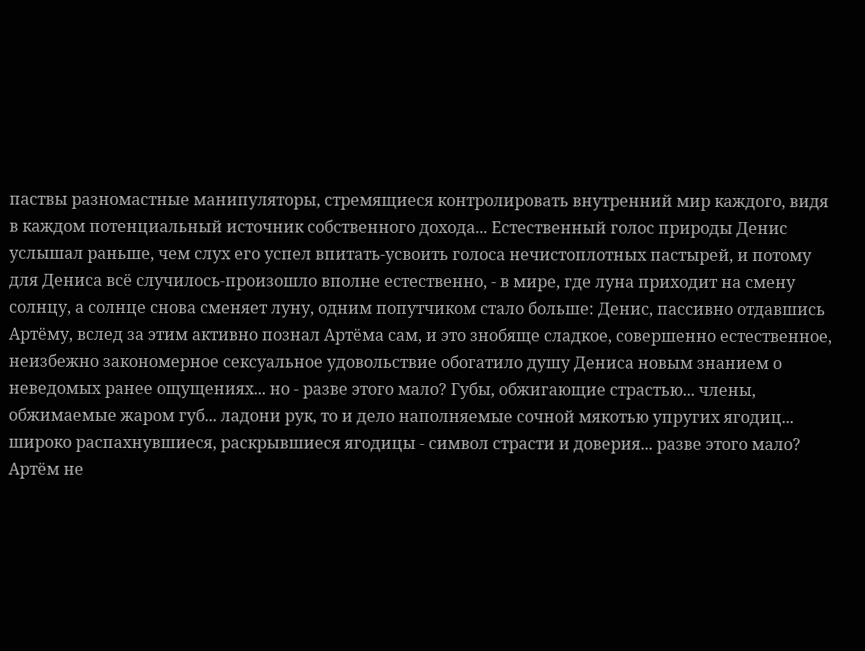паствы разномастные манипуляторы, стремящиеся контролировать внутренний мир каждого, видя в каждом потенциальный источник собственного дохода... Естественный голос природы Денис услышал раньше, чем слух его успел впитать-усвоить голоса нечистоплотных пастырей, и потому для Дениса всё случилось-произошло вполне естественно, - в мире, где луна приходит на смену солнцу, а солнце снова сменяет луну, одним попутчиком стало больше: Денис, пассивно отдавшись Артёму, вслед за этим активно познал Артёма сам, и это знобяще сладкое, совершенно естественное, неизбежно закономерное сексуальное удовольствие обогатило душу Дениса новым знанием о неведомых ранее ощущениях... но - разве этого мало? Губы, обжигающие страстью... члены, обжимаемые жаром губ... ладони рук, то и дело наполняемые сочной мякотью упругих ягодиц... широко распахнувшиеся, раскрывшиеся ягодицы - символ страсти и доверия... разве этого мало? Артём не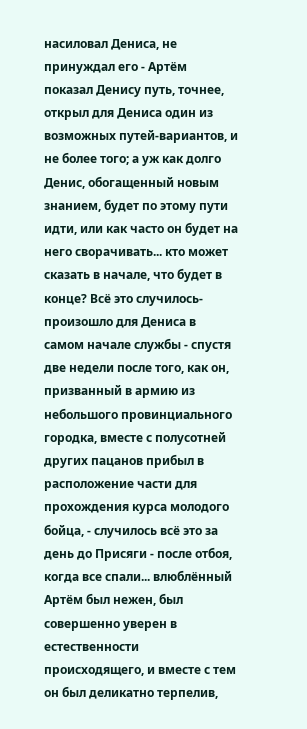насиловал Дениса, не принуждал его - Артём показал Денису путь, точнее, открыл для Дениса один из возможных путей-вариантов, и не более того; а уж как долго Денис, обогащенный новым знанием, будет по этому пути идти, или как часто он будет на него сворачивать... кто может сказать в начале, что будет в конце? Всё это случилось-произошло для Дениса в самом начале службы - спустя две недели после того, как он, призванный в армию из небольшого провинциального городка, вместе с полусотней других пацанов прибыл в расположение части для прохождения курса молодого бойца, - случилось всё это за день до Присяги - после отбоя, когда все спали... влюблённый Артём был нежен, был совершенно уверен в естественности происходящего, и вместе с тем он был деликатно терпелив,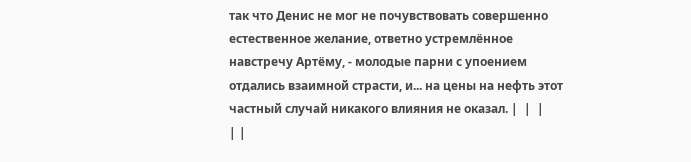так что Денис не мог не почувствовать совершенно естественное желание, ответно устремлённое навстречу Артёму, - молодые парни с упоением отдались взаимной страсти, и... на цены на нефть этот частный случай никакого влияния не оказал. |  |  |
| |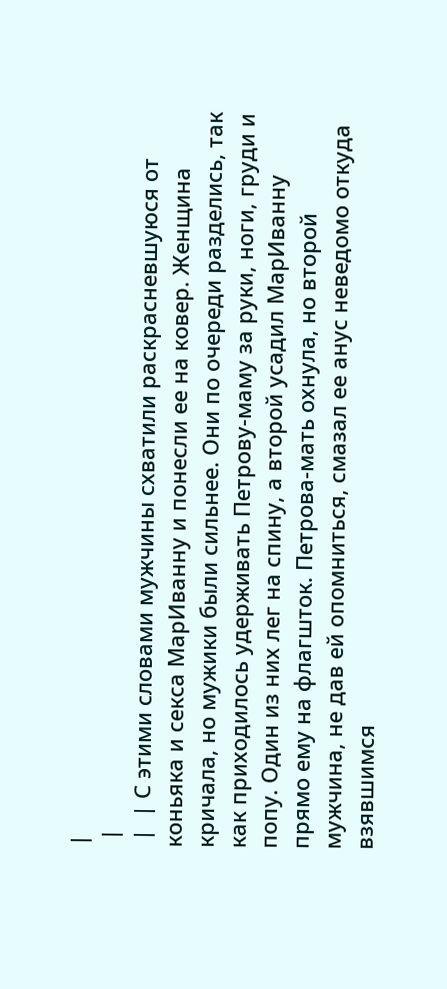|
 |
 |  | С этими словами мужчины схватили раскрасневшуюся от коньяка и секса МарИванну и понесли ее на ковер. Женщина кричала, но мужики были сильнее. Они по очереди разделись, так как приходилось удерживать Петрову-маму за руки, ноги, груди и попу. Один из них лег на спину, а второй усадил МарИванну прямо ему на флагшток. Петрова-мать охнула, но второй мужчина, не дав ей опомниться, смазал ее анус неведомо откуда взявшимся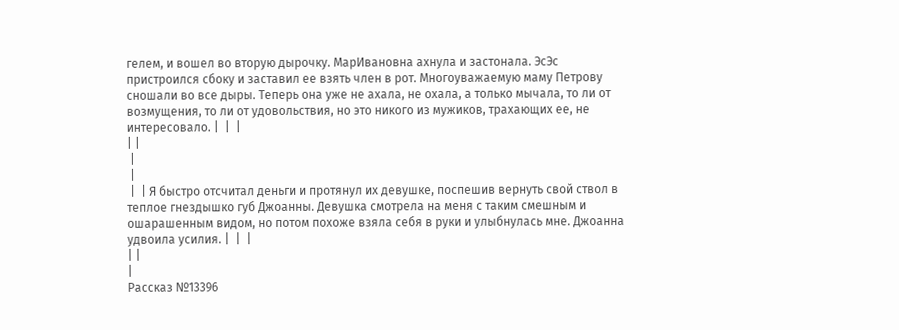гелем, и вошел во вторую дырочку. МарИвановна ахнула и застонала. ЭсЭс пристроился сбоку и заставил ее взять член в рот. Многоуважаемую маму Петрову сношали во все дыры. Теперь она уже не ахала, не охала, а только мычала, то ли от возмущения, то ли от удовольствия, но это никого из мужиков, трахающих ее, не интересовало. |  |  |
| |
 |
 |
 |  | Я быстро отсчитал деньги и протянул их девушке, поспешив вернуть свой ствол в теплое гнездышко губ Джоанны. Девушка смотрела на меня с таким смешным и ошарашенным видом, но потом похоже взяла себя в руки и улыбнулась мне. Джоанна удвоила усилия. |  |  |
| |
|
Рассказ №13396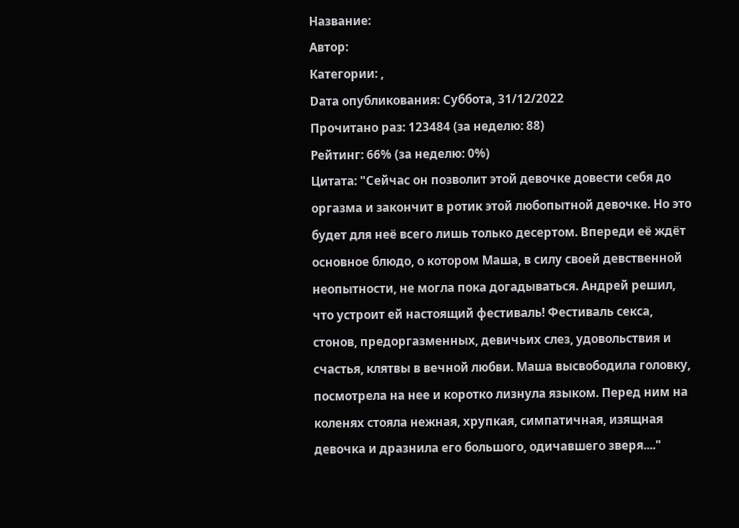Название:
Автор:
Категории: ,
Dата опубликования: Суббота, 31/12/2022
Прочитано раз: 123484 (за неделю: 88)
Рейтинг: 66% (за неделю: 0%)
Цитата: "Сейчас он позволит этой девочке довести себя до оргазма и закончит в ротик этой любопытной девочке. Но это будет для неё всего лишь только десертом. Впереди её ждёт основное блюдо, о котором Маша, в силу своей девственной неопытности, не могла пока догадываться. Андрей решил, что устроит ей настоящий фестиваль! Фестиваль секса, стонов, предоргазменных, девичьих слез, удовольствия и счастья, клятвы в вечной любви. Маша высвободила головку, посмотрела на нее и коротко лизнула языком. Перед ним на коленях стояла нежная, хрупкая, симпатичная, изящная девочка и дразнила его большого, одичавшего зверя...."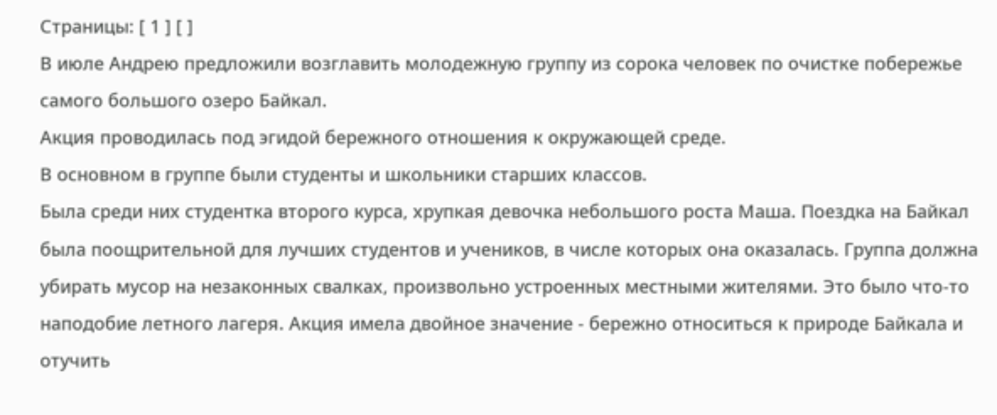Страницы: [ 1 ] [ ]
В июле Андрею предложили возглавить молодежную группу из сорока человек по очистке побережье самого большого озеро Байкал.
Акция проводилась под эгидой бережного отношения к окружающей среде.
В основном в группе были студенты и школьники старших классов.
Была среди них студентка второго курса, хрупкая девочка небольшого роста Маша. Поездка на Байкал была поощрительной для лучших студентов и учеников, в числе которых она оказалась. Группа должна убирать мусор на незаконных свалках, произвольно устроенных местными жителями. Это было что-то наподобие летного лагеря. Акция имела двойное значение - бережно относиться к природе Байкала и отучить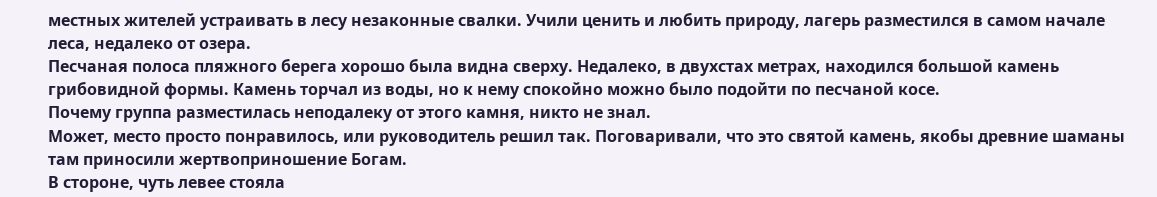местных жителей устраивать в лесу незаконные свалки. Учили ценить и любить природу, лагерь разместился в самом начале леса, недалеко от озера.
Песчаная полоса пляжного берега хорошо была видна сверху. Недалеко, в двухстах метрах, находился большой камень грибовидной формы. Камень торчал из воды, но к нему спокойно можно было подойти по песчаной косе.
Почему группа разместилась неподалеку от этого камня, никто не знал.
Может, место просто понравилось, или руководитель решил так. Поговаривали, что это святой камень, якобы древние шаманы там приносили жертвоприношение Богам.
В стороне, чуть левее стояла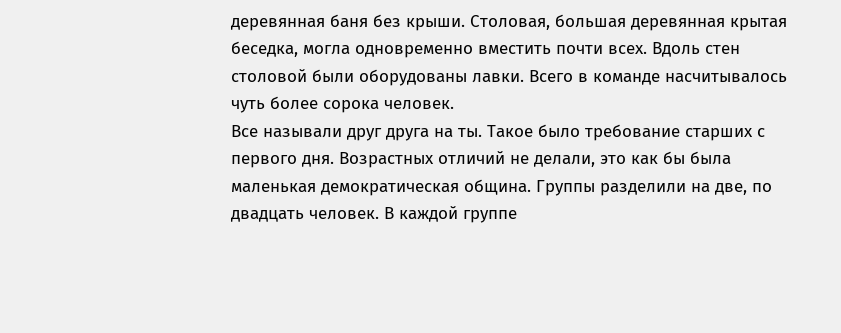деревянная баня без крыши. Столовая, большая деревянная крытая беседка, могла одновременно вместить почти всех. Вдоль стен столовой были оборудованы лавки. Всего в команде насчитывалось чуть более сорока человек.
Все называли друг друга на ты. Такое было требование старших с первого дня. Возрастных отличий не делали, это как бы была маленькая демократическая община. Группы разделили на две, по двадцать человек. В каждой группе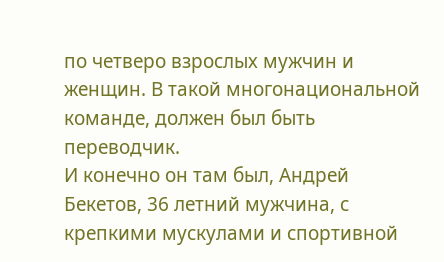по четверо взрослых мужчин и женщин. В такой многонациональной команде, должен был быть переводчик.
И конечно он там был, Андрей Бекетов, 36 летний мужчина, с крепкими мускулами и спортивной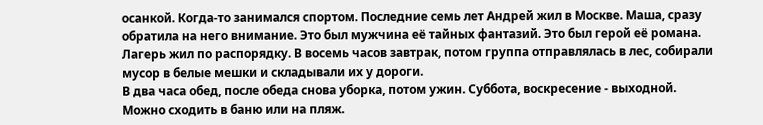осанкой. Когда-то занимался спортом. Последние семь лет Андрей жил в Москве. Маша, сразу обратила на него внимание. Это был мужчина её тайных фантазий. Это был герой её романа. Лагерь жил по распорядку. В восемь часов завтрак, потом группа отправлялась в лес, собирали мусор в белые мешки и складывали их у дороги.
В два часа обед, после обеда снова уборка, потом ужин. Суббота, воскресение - выходной. Можно сходить в баню или на пляж.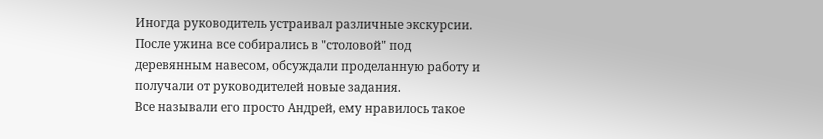Иногда руководитель устраивал различные экскурсии. После ужина все собирались в "столовой" под деревянным навесом, обсуждали проделанную работу и получали от руководителей новые задания.
Все называли его просто Андрей, ему нравилось такое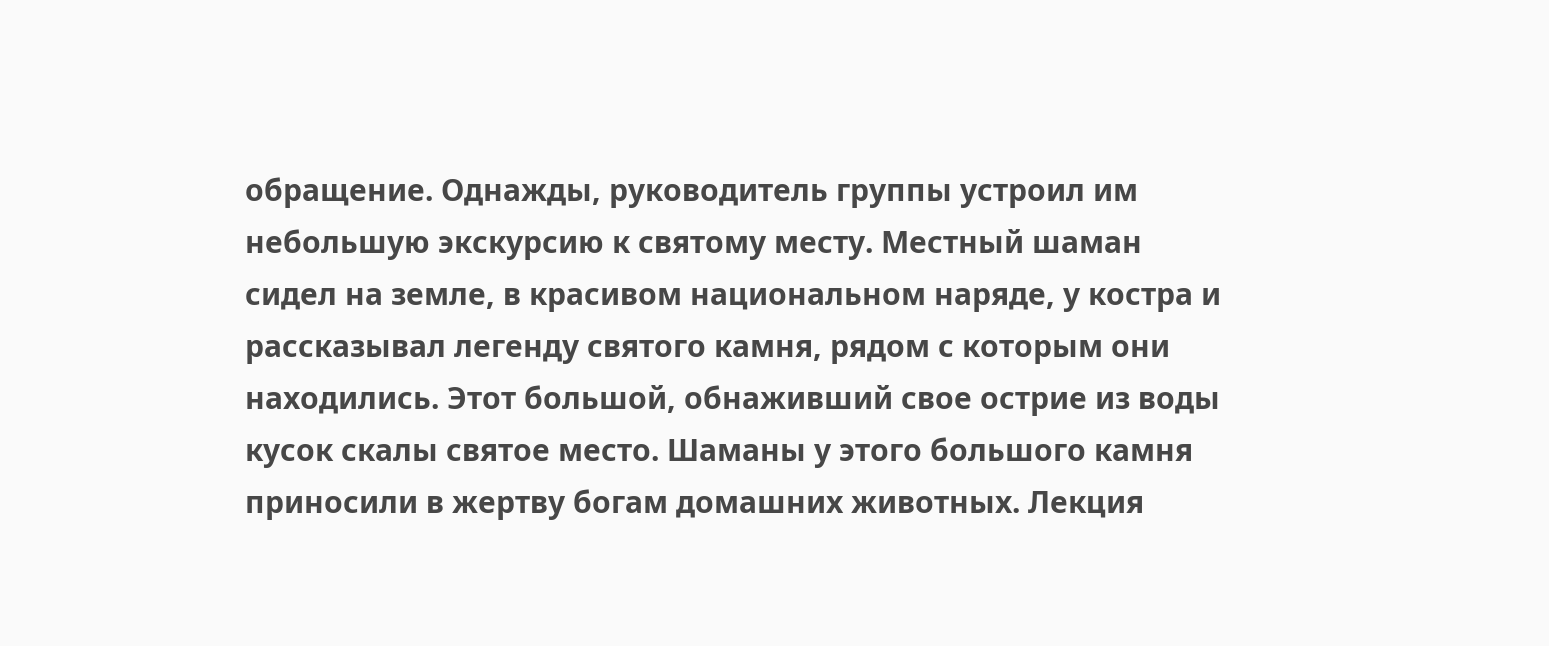обращение. Однажды, руководитель группы устроил им небольшую экскурсию к святому месту. Местный шаман сидел на земле, в красивом национальном наряде, у костра и рассказывал легенду святого камня, рядом с которым они находились. Этот большой, обнаживший свое острие из воды кусок скалы святое место. Шаманы у этого большого камня приносили в жертву богам домашних животных. Лекция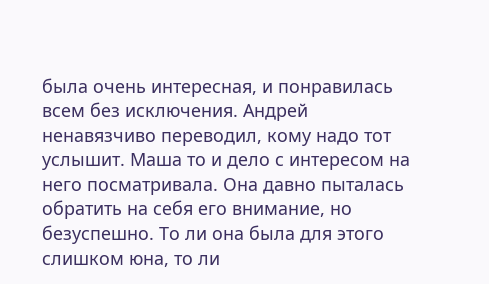была очень интересная, и понравилась всем без исключения. Андрей ненавязчиво переводил, кому надо тот услышит. Маша то и дело с интересом на него посматривала. Она давно пыталась обратить на себя его внимание, но безуспешно. То ли она была для этого слишком юна, то ли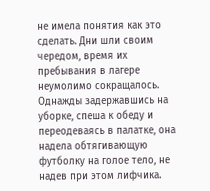не имела понятия как это сделать. Дни шли своим чередом, время их пребывания в лагере неумолимо сокращалось.
Однажды задержавшись на уборке, спеша к обеду и переодеваясь в палатке, она надела обтягивающую футболку на голое тело, не надев при этом лифчика.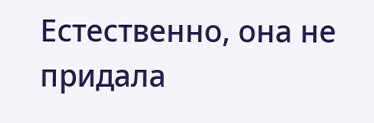Естественно, она не придала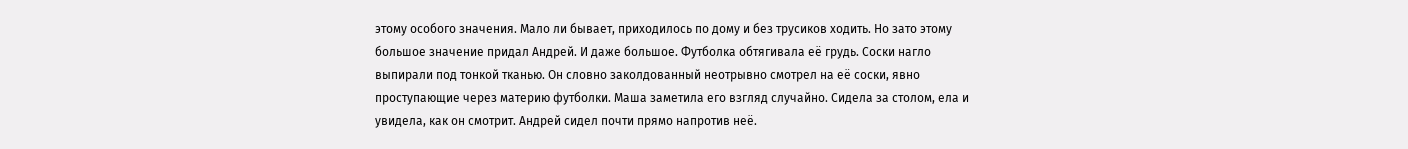этому особого значения. Мало ли бывает, приходилось по дому и без трусиков ходить. Но зато этому большое значение придал Андрей. И даже большое. Футболка обтягивала её грудь. Соски нагло выпирали под тонкой тканью. Он словно заколдованный неотрывно смотрел на её соски, явно проступающие через материю футболки. Маша заметила его взгляд случайно. Сидела за столом, ела и увидела, как он смотрит. Андрей сидел почти прямо напротив неё.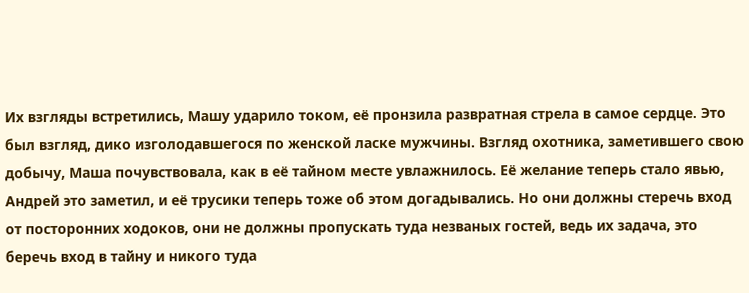Их взгляды встретились, Машу ударило током, её пронзила развратная стрела в самое сердце. Это был взгляд, дико изголодавшегося по женской ласке мужчины. Взгляд охотника, заметившего свою добычу, Маша почувствовала, как в её тайном месте увлажнилось. Её желание теперь стало явью, Андрей это заметил, и её трусики теперь тоже об этом догадывались. Но они должны стеречь вход от посторонних ходоков, они не должны пропускать туда незваных гостей, ведь их задача, это беречь вход в тайну и никого туда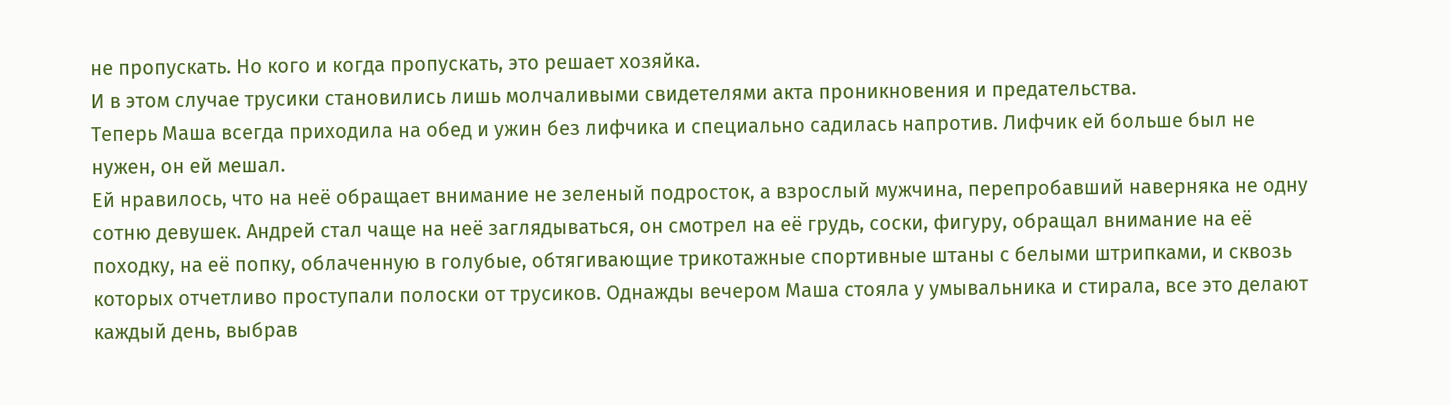не пропускать. Но кого и когда пропускать, это решает хозяйка.
И в этом случае трусики становились лишь молчаливыми свидетелями акта проникновения и предательства.
Теперь Маша всегда приходила на обед и ужин без лифчика и специально садилась напротив. Лифчик ей больше был не нужен, он ей мешал.
Ей нравилось, что на неё обращает внимание не зеленый подросток, а взрослый мужчина, перепробавший наверняка не одну сотню девушек. Андрей стал чаще на неё заглядываться, он смотрел на её грудь, соски, фигуру, обращал внимание на её походку, на её попку, облаченную в голубые, обтягивающие трикотажные спортивные штаны с белыми штрипками, и сквозь которых отчетливо проступали полоски от трусиков. Однажды вечером Маша стояла у умывальника и стирала, все это делают каждый день, выбрав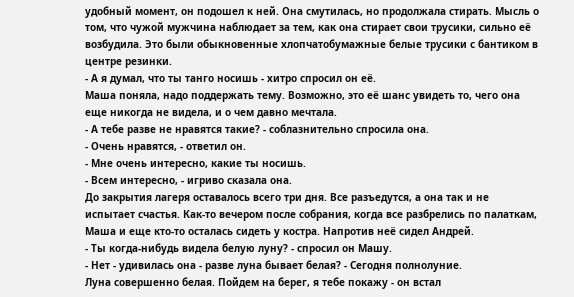удобный момент, он подошел к ней. Она смутилась, но продолжала стирать. Мысль о том, что чужой мужчина наблюдает за тем, как она стирает свои трусики, сильно её возбудила. Это были обыкновенные хлопчатобумажные белые трусики с бантиком в центре резинки.
- А я думал, что ты танго носишь - хитро спросил он её.
Маша поняла, надо поддержать тему. Возможно, это её шанс увидеть то, чего она еще никогда не видела, и о чем давно мечтала.
- А тебе разве не нравятся такие? - соблазнительно спросила она.
- Очень нравятся, - ответил он.
- Мне очень интересно, какие ты носишь.
- Всем интересно, - игриво сказала она.
До закрытия лагеря оставалось всего три дня. Все разъедутся, а она так и не испытает счастья. Как-то вечером после собрания, когда все разбрелись по палаткам, Маша и еще кто-то осталась сидеть у костра. Напротив неё сидел Андрей.
- Ты когда-нибудь видела белую луну? - спросил он Машу.
- Нет - удивилась она - разве луна бывает белая? - Сегодня полнолуние.
Луна совершенно белая. Пойдем на берег, я тебе покажу - он встал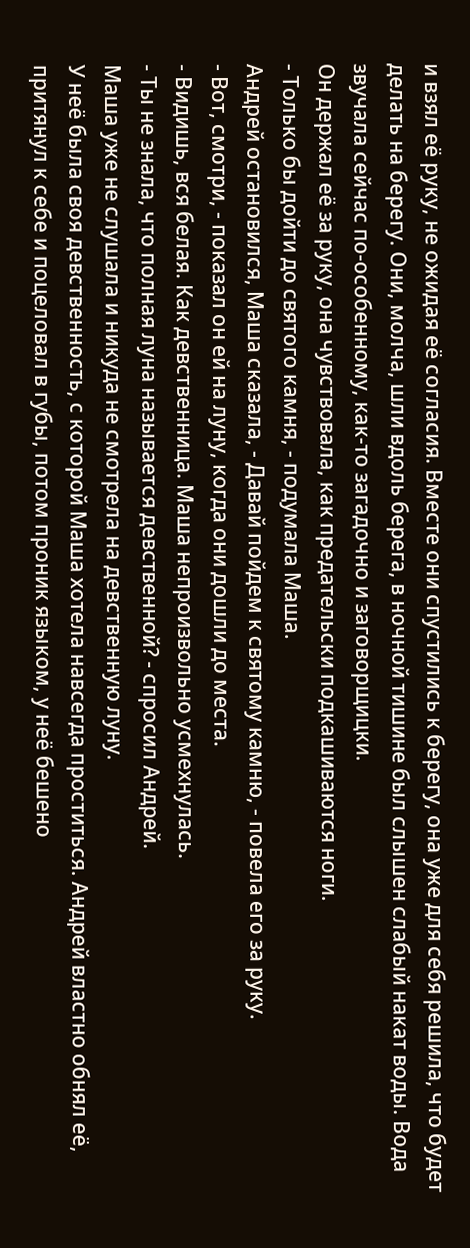и взял её руку, не ожидая её согласия. Вместе они спустились к берегу, она уже для себя решила, что будет делать на берегу. Они, молча, шли вдоль берега, в ночной тишине был слышен слабый накат воды. Вода звучала сейчас по-особенному, как-то загадочно и заговорщицки.
Он держал её за руку, она чувствовала, как предательски подкашиваются ноги.
- Только бы дойти до святого камня, - подумала Маша.
Андрей остановился, Маша сказала, - Давай пойдем к святому камню, - повела его за руку.
- Вот, смотри, - показал он ей на луну, когда они дошли до места.
- Видишь, вся белая. Как девственница. Маша непроизвольно усмехнулась.
- Ты не знала, что полная луна называется девственной? - спросил Андрей.
Маша уже не слушала и никуда не смотрела на девственную луну.
У неё была своя девственность, с которой Маша хотела навсегда проститься. Андрей властно обнял её, притянул к себе и поцеловал в губы, потом проник языком, у неё бешено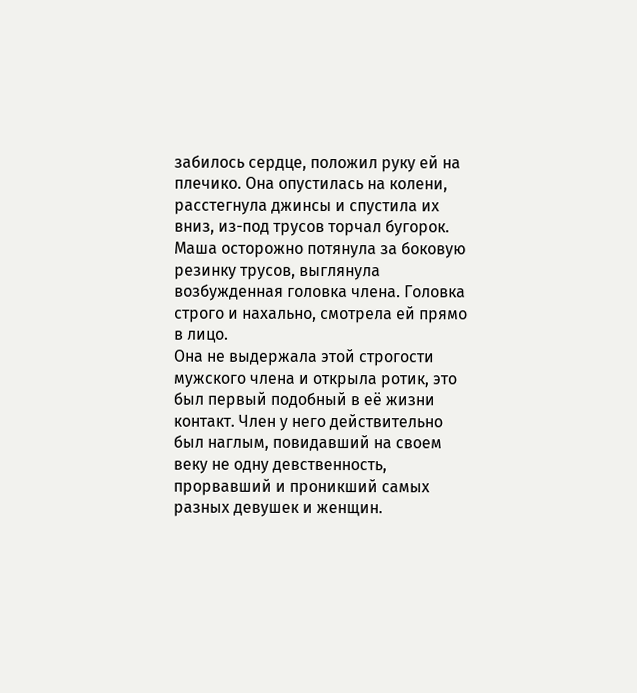забилось сердце, положил руку ей на плечико. Она опустилась на колени, расстегнула джинсы и спустила их вниз, из-под трусов торчал бугорок.
Маша осторожно потянула за боковую резинку трусов, выглянула возбужденная головка члена. Головка строго и нахально, смотрела ей прямо в лицо.
Она не выдержала этой строгости мужского члена и открыла ротик, это был первый подобный в её жизни контакт. Член у него действительно был наглым, повидавший на своем веку не одну девственность, прорвавший и проникший самых разных девушек и женщин.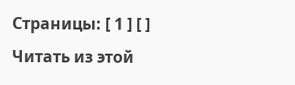Страницы: [ 1 ] [ ]
Читать из этой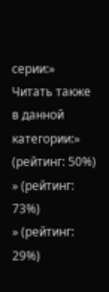серии:»
Читать также в данной категории:» (рейтинг: 50%)
» (рейтинг: 73%)
» (рейтинг: 29%)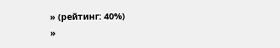» (рейтинг: 40%)
»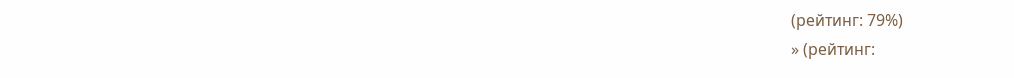(рейтинг: 79%)
» (рейтинг: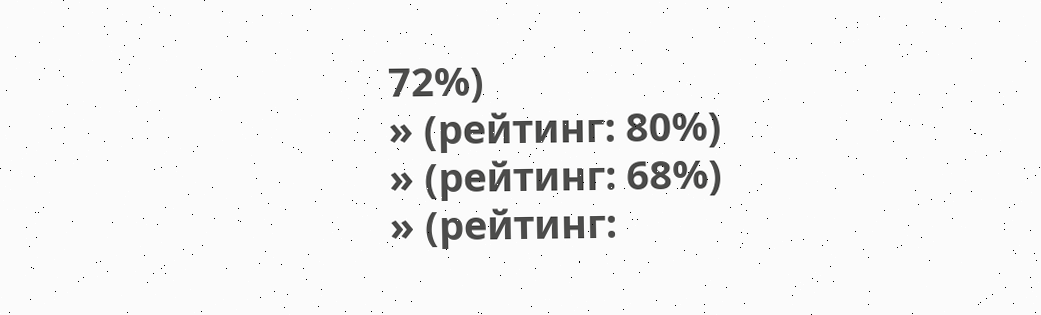72%)
» (рейтинг: 80%)
» (рейтинг: 68%)
» (рейтинг: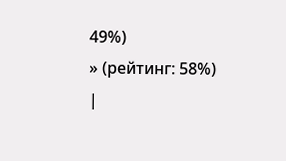49%)
» (рейтинг: 58%)
|